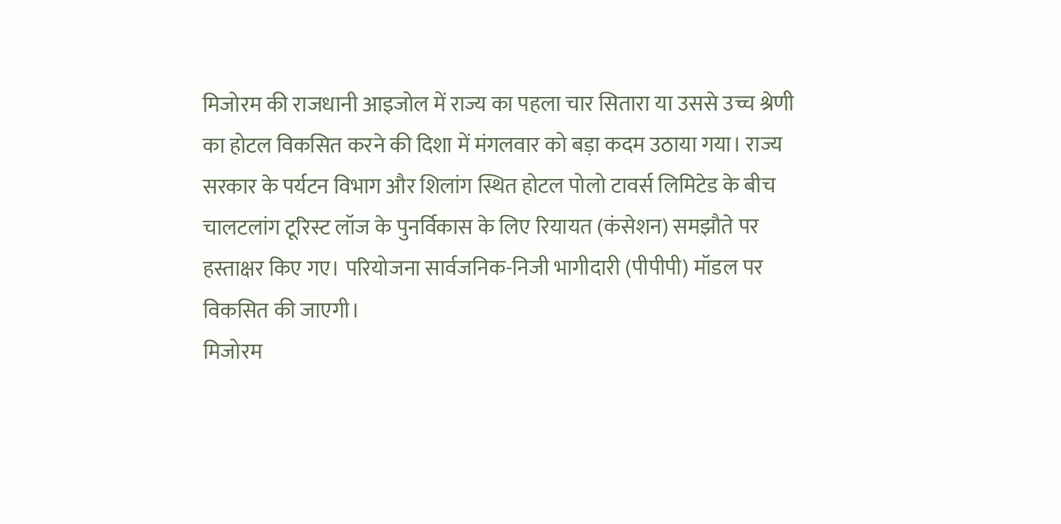मिजोरम की राजधानी आइजोल में राज्य का पहला चार सितारा या उससे उच्च श्रेणी का होटल विकसित करने की दिशा में मंगलवार को बड़ा कदम उठाया गया। राज्य सरकार के पर्यटन विभाग और शिलांग स्थित होटल पोलो टावर्स लिमिटेड के बीच चालटलांग टूरिस्ट लॉज के पुनर्विकास के लिए रियायत (कंसेशन) समझौते पर हस्ताक्षर किए गए। परियोजना सार्वजनिक-निजी भागीदारी (पीपीपी) मॉडल पर विकसित की जाएगी।
मिजोरम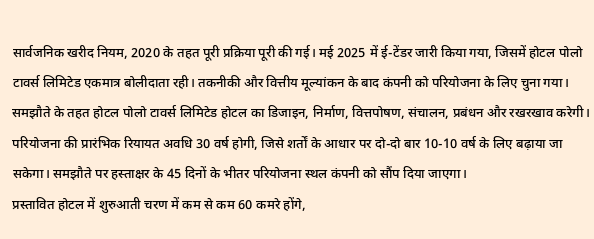सार्वजनिक खरीद नियम, 2020 के तहत पूरी प्रक्रिया पूरी की गई। मई 2025 में ई-टेंडर जारी किया गया, जिसमें होटल पोलो टावर्स लिमिटेड एकमात्र बोलीदाता रही। तकनीकी और वित्तीय मूल्यांकन के बाद कंपनी को परियोजना के लिए चुना गया। समझौते के तहत होटल पोलो टावर्स लिमिटेड होटल का डिजाइन, निर्माण, वित्तपोषण, संचालन, प्रबंधन और रखरखाव करेगी। परियोजना की प्रारंभिक रियायत अवधि 30 वर्ष होगी, जिसे शर्तों के आधार पर दो-दो बार 10-10 वर्ष के लिए बढ़ाया जा सकेगा। समझौते पर हस्ताक्षर के 45 दिनों के भीतर परियोजना स्थल कंपनी को सौंप दिया जाएगा।
प्रस्तावित होटल में शुरुआती चरण में कम से कम 60 कमरे होंगे,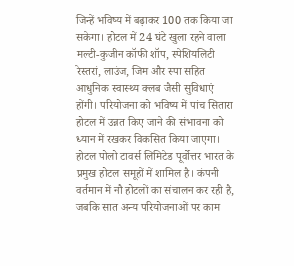जिन्हें भविष्य में बढ़ाकर 100 तक किया जा सकेगा। होटल में 24 घंटे खुला रहने वाला मल्टी-कुजीन कॉफी शॉप, स्पेशियलिटी रेस्तरां, लाउंज, जिम और स्पा सहित आधुनिक स्वास्थ्य क्लब जैसी सुविधाएं होंगी। परियोजना को भविष्य में पांच सितारा होटल में उन्नत किए जाने की संभावना को ध्यान में रखकर विकसित किया जाएगा। होटल पोलो टावर्स लिमिटेड पूर्वोत्तर भारत के प्रमुख होटल समूहों में शामिल है। कंपनी वर्तमान में नौ होटलों का संचालन कर रही है, जबकि सात अन्य परियोजनाओं पर काम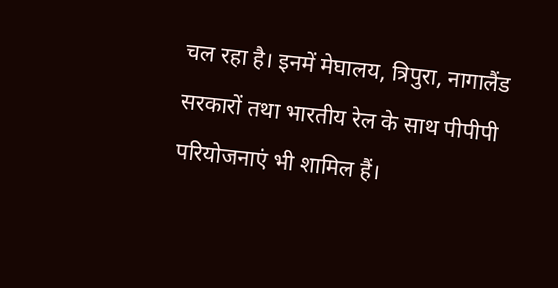चल रहा है। इनमें मेघालय, त्रिपुरा, नागालैंड सरकारों तथा भारतीय रेल के साथ पीपीपी परियोजनाएं भी शामिल हैं।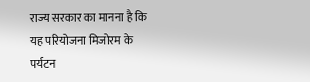राज्य सरकार का मानना है कि यह परियोजना मिजोरम के पर्यटन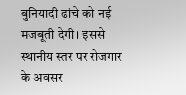बुनियादी ढांचे को नई मजबूती देगी। इससे स्थानीय स्तर पर रोजगार के अवसर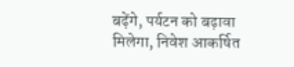बढ़ेंगे, पर्यटन को बढ़ावा मिलेगा, निवेश आकर्षित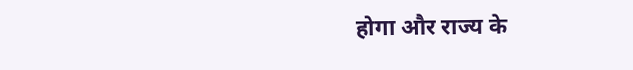होगा और राज्य के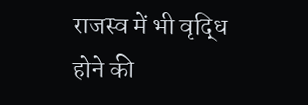राजस्व में भी वृद्धि होने की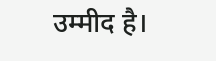उम्मीद है।